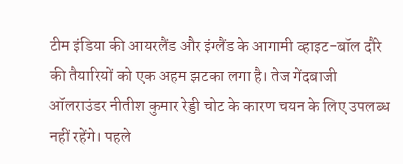टीम इंडिया की आयरलैंड और इंग्लैंड के आगामी व्हाइट-बॉल दौरे की तैयारियों को एक अहम झटका लगा है। तेज गेंदबाजी ऑलराउंडर नीतीश कुमार रेड्डी चोट के कारण चयन के लिए उपलब्ध नहीं रहेंगे। पहले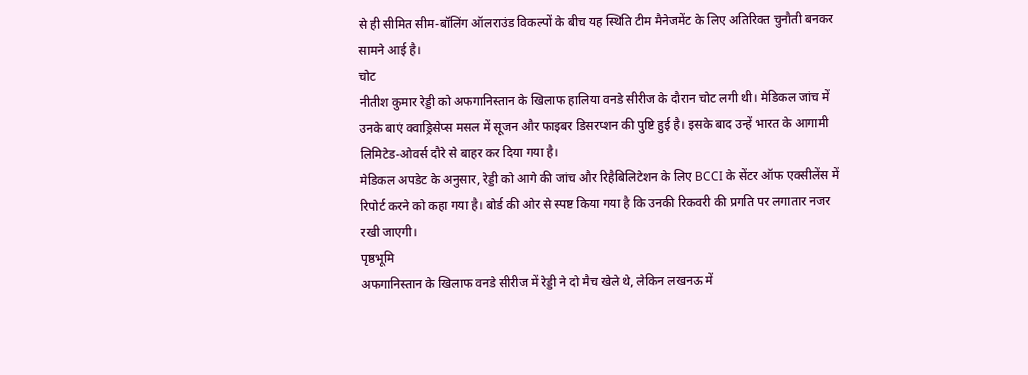से ही सीमित सीम-बॉलिंग ऑलराउंड विकल्पों के बीच यह स्थिति टीम मैनेजमेंट के लिए अतिरिक्त चुनौती बनकर सामने आई है।
चोट
नीतीश कुमार रेड्डी को अफगानिस्तान के खिलाफ हालिया वनडे सीरीज के दौरान चोट लगी थी। मेडिकल जांच में उनके बाएं क्वाड्रिसेप्स मसल में सूजन और फाइबर डिसरप्शन की पुष्टि हुई है। इसके बाद उन्हें भारत के आगामी लिमिटेड-ओवर्स दौरे से बाहर कर दिया गया है।
मेडिकल अपडेट के अनुसार, रेड्डी को आगे की जांच और रिहैबिलिटेशन के लिए BCCI के सेंटर ऑफ एक्सीलेंस में रिपोर्ट करने को कहा गया है। बोर्ड की ओर से स्पष्ट किया गया है कि उनकी रिकवरी की प्रगति पर लगातार नजर रखी जाएगी।
पृष्ठभूमि
अफगानिस्तान के खिलाफ वनडे सीरीज में रेड्डी ने दो मैच खेले थे, लेकिन लखनऊ में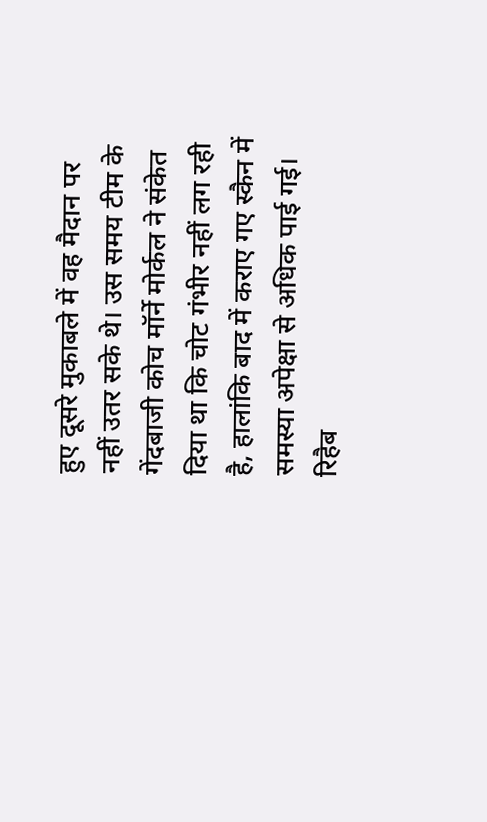हुए दूसरे मुकाबले में वह मैदान पर नहीं उतर सके थे। उस समय टीम के गेंदबाजी कोच मॉर्ने मोर्कल ने संकेत दिया था कि चोट गंभीर नहीं लग रही है, हालांकि बाद में कराए गए स्कैन में समस्या अपेक्षा से अधिक पाई गई।
रिहैब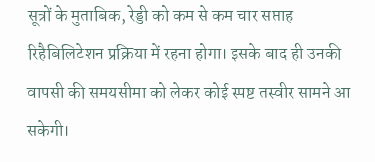सूत्रों के मुताबिक, रेड्डी को कम से कम चार सप्ताह रिहैबिलिटेशन प्रक्रिया में रहना होगा। इसके बाद ही उनकी वापसी की समयसीमा को लेकर कोई स्पष्ट तस्वीर सामने आ सकेगी।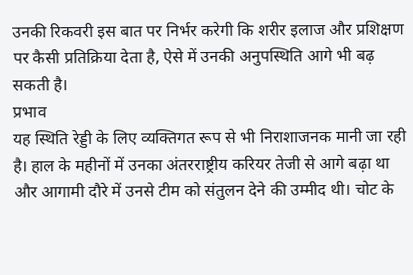उनकी रिकवरी इस बात पर निर्भर करेगी कि शरीर इलाज और प्रशिक्षण पर कैसी प्रतिक्रिया देता है, ऐसे में उनकी अनुपस्थिति आगे भी बढ़ सकती है।
प्रभाव
यह स्थिति रेड्डी के लिए व्यक्तिगत रूप से भी निराशाजनक मानी जा रही है। हाल के महीनों में उनका अंतरराष्ट्रीय करियर तेजी से आगे बढ़ा था और आगामी दौरे में उनसे टीम को संतुलन देने की उम्मीद थी। चोट के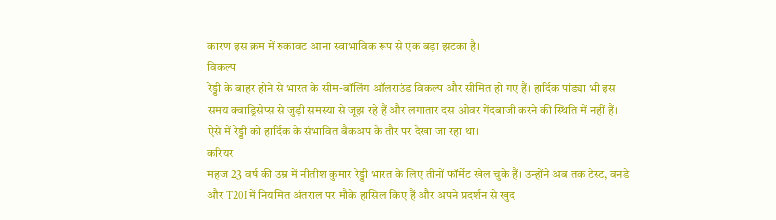कारण इस क्रम में रुकावट आना स्वाभाविक रूप से एक बड़ा झटका है।
विकल्प
रेड्डी के बाहर होने से भारत के सीम-बॉलिंग ऑलराउंड विकल्प और सीमित हो गए हैं। हार्दिक पांड्या भी इस समय क्वाड्रिसेप्स से जुड़ी समस्या से जूझ रहे हैं और लगातार दस ओवर गेंदबाजी करने की स्थिति में नहीं हैं। ऐसे में रेड्डी को हार्दिक के संभावित बैकअप के तौर पर देखा जा रहा था।
करियर
महज 23 वर्ष की उम्र में नीतीश कुमार रेड्डी भारत के लिए तीनों फॉर्मेट खेल चुके हैं। उन्होंने अब तक टेस्ट, वनडे और T20I में नियमित अंतराल पर मौके हासिल किए हैं और अपने प्रदर्शन से खुद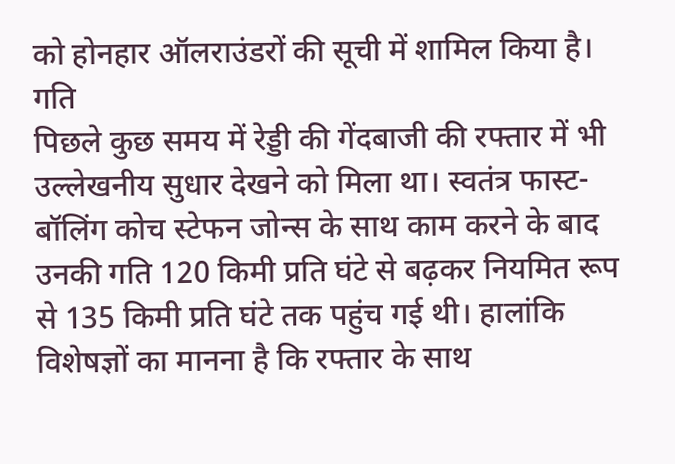को होनहार ऑलराउंडरों की सूची में शामिल किया है।
गति
पिछले कुछ समय में रेड्डी की गेंदबाजी की रफ्तार में भी उल्लेखनीय सुधार देखने को मिला था। स्वतंत्र फास्ट-बॉलिंग कोच स्टेफन जोन्स के साथ काम करने के बाद उनकी गति 120 किमी प्रति घंटे से बढ़कर नियमित रूप से 135 किमी प्रति घंटे तक पहुंच गई थी। हालांकि विशेषज्ञों का मानना है कि रफ्तार के साथ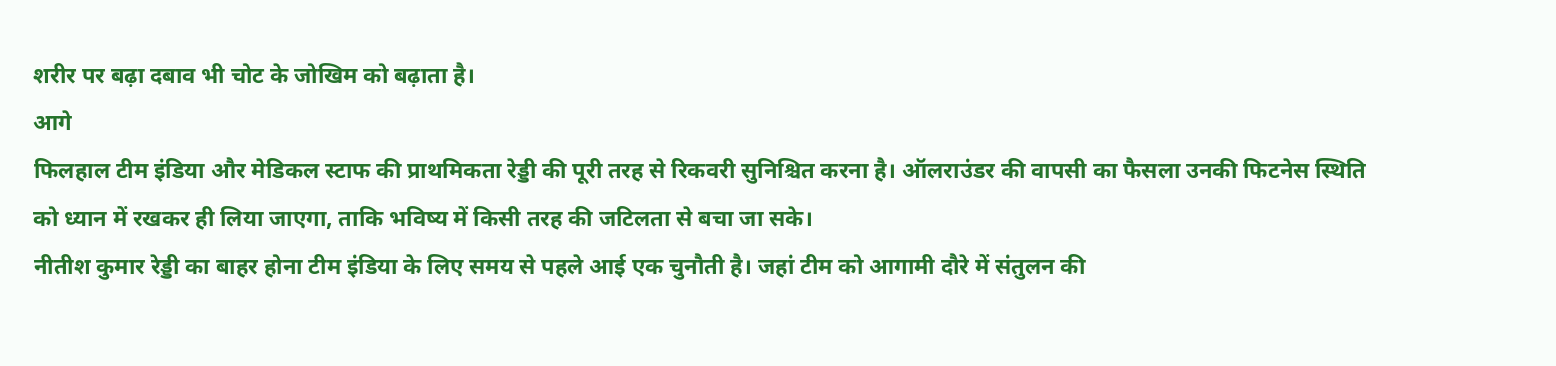शरीर पर बढ़ा दबाव भी चोट के जोखिम को बढ़ाता है।
आगे
फिलहाल टीम इंडिया और मेडिकल स्टाफ की प्राथमिकता रेड्डी की पूरी तरह से रिकवरी सुनिश्चित करना है। ऑलराउंडर की वापसी का फैसला उनकी फिटनेस स्थिति को ध्यान में रखकर ही लिया जाएगा, ताकि भविष्य में किसी तरह की जटिलता से बचा जा सके।
नीतीश कुमार रेड्डी का बाहर होना टीम इंडिया के लिए समय से पहले आई एक चुनौती है। जहां टीम को आगामी दौरे में संतुलन की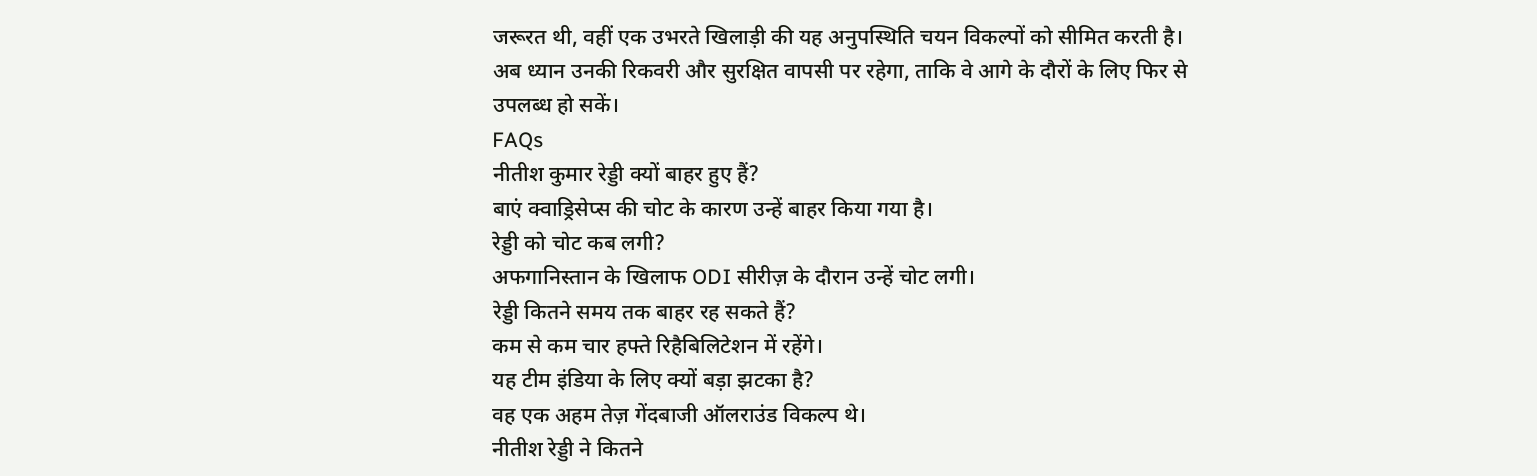जरूरत थी, वहीं एक उभरते खिलाड़ी की यह अनुपस्थिति चयन विकल्पों को सीमित करती है। अब ध्यान उनकी रिकवरी और सुरक्षित वापसी पर रहेगा, ताकि वे आगे के दौरों के लिए फिर से उपलब्ध हो सकें।
FAQs
नीतीश कुमार रेड्डी क्यों बाहर हुए हैं?
बाएं क्वाड्रिसेप्स की चोट के कारण उन्हें बाहर किया गया है।
रेड्डी को चोट कब लगी?
अफगानिस्तान के खिलाफ ODI सीरीज़ के दौरान उन्हें चोट लगी।
रेड्डी कितने समय तक बाहर रह सकते हैं?
कम से कम चार हफ्ते रिहैबिलिटेशन में रहेंगे।
यह टीम इंडिया के लिए क्यों बड़ा झटका है?
वह एक अहम तेज़ गेंदबाजी ऑलराउंड विकल्प थे।
नीतीश रेड्डी ने कितने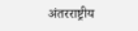अंतरराष्ट्रीय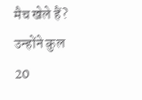मैच खेले हैं?
उन्होंने कुल 20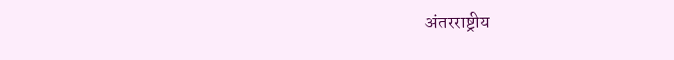अंतरराष्ट्रीय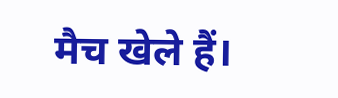मैच खेले हैं।